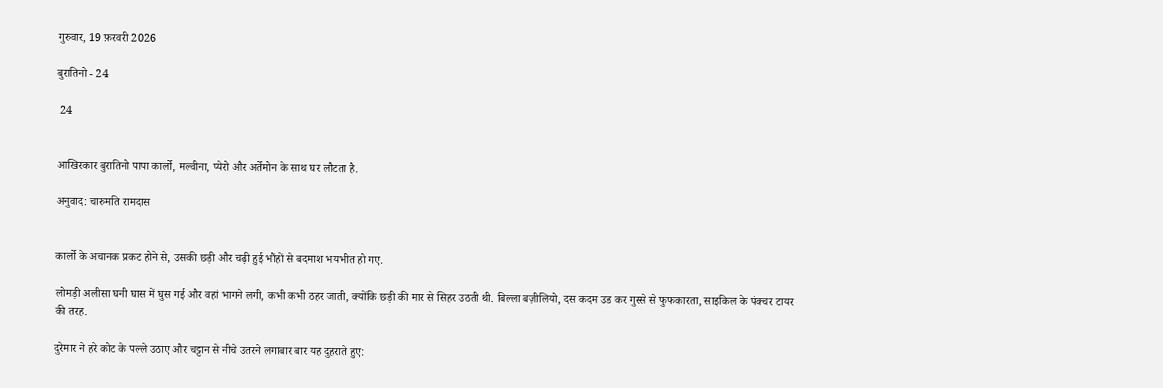गुरुवार, 19 फ़रवरी 2026

बुरातिनो - 24

 24


आखिरकार बुरातिनो पापा कार्लो, मल्वीना, प्येरो और अर्तेमोन के साथ घर लौटता है.

अनुवाद: चारुमति रामदास


कार्लो के अचानक प्रकट होने से, उसकी छड़ी और चढ़ी हुई भौंहों से बदमाश भयभीत हो गए.

लोमड़ी अलीसा घनी घास में घुस गई और वहां भागने लगी, कभी कभी ठहर जाती, क्योंकि छड़ी की मार से सिहर उठती थी. बिल्ला बज़ीलियो, दस कदम उड कर गुस्से से फुफकारता, साइकिल के पंक्चर टायर की तरह.

दुरेमार ने हरे कोट के पल्ले उठाए और चट्टान से नीचे उतरने लगाबार बार यह दुहराते हुए: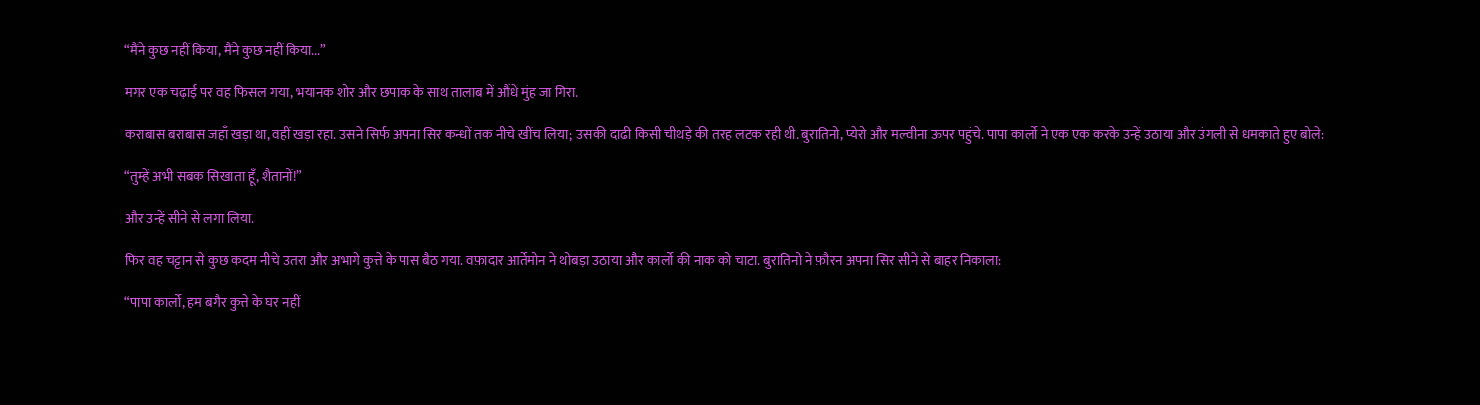“मैंने कुछ नहीं किया, मैंने कुछ नहीं किया...”

मगर एक चढ़ाई पर वह फिसल गया, भयानक शोर और छपाक के साथ तालाब में औंधे मुंह जा गिरा.

कराबास बराबास जहाँ खड़ा था, वहीं खड़ा रहा. उसने सिर्फ अपना सिर कन्धों तक नीचे खींच लिया; उसकी दाढी किसी चीथड़े की तरह लटक रही थी. बुरातिनो, प्येरो और मल्वीना ऊपर पहुंचे. पापा कार्लो ने एक एक करके उन्हें उठाया और उंगली से धमकाते हुए बोले:

“तुम्हें अभी सबक सिखाता हूँ, शैतानों!”

और उन्हें सीने से लगा लिया.

फिर वह चट्टान से कुछ कदम नीचे उतरा और अभागे कुत्ते के पास बैठ गया. वफ़ादार आर्तेमोन ने थोबड़ा उठाया और कार्लो की नाक को चाटा. बुरातिनो ने फ़ौरन अपना सिर सीने से बाहर निकाला:

“पापा कार्लो, हम बगैर कुत्ते के घर नहीं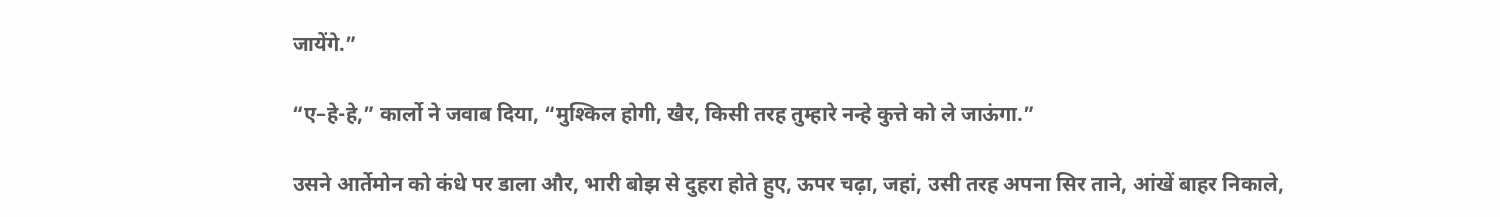जायेंगे.”

“ए–हे-हे,” कार्लो ने जवाब दिया, “मुश्किल होगी, खैर, किसी तरह तुम्हारे नन्हे कुत्ते को ले जाऊंगा.”

उसने आर्तेमोन को कंधे पर डाला और, भारी बोझ से दुहरा होते हुए, ऊपर चढ़ा, जहां, उसी तरह अपना सिर ताने, आंखें बाहर निकाले,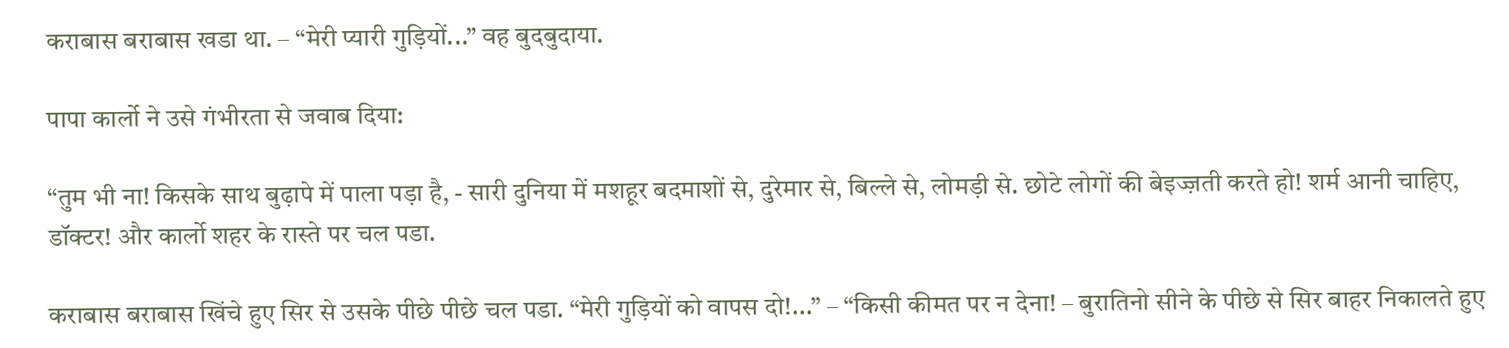कराबास बराबास खडा था. – “मेरी प्यारी गुड़ियों...” वह बुदबुदाया.

पापा कार्लो ने उसे गंभीरता से जवाब दिया:

“तुम भी ना! किसके साथ बुढ़ापे में पाला पड़ा है, - सारी दुनिया में मशहूर बदमाशों से, दुरेमार से, बिल्ले से, लोमड़ी से. छोटे लोगों की बेइज्ज़ती करते हो! शर्म आनी चाहिए, डॉक्टर! और कार्लो शहर के रास्ते पर चल पडा.

कराबास बराबास खिंचे हुए सिर से उसके पीछे पीछे चल पडा. “मेरी गुड़ियों को वापस दो!...” – “किसी कीमत पर न देना! – बुरातिनो सीने के पीछे से सिर बाहर निकालते हुए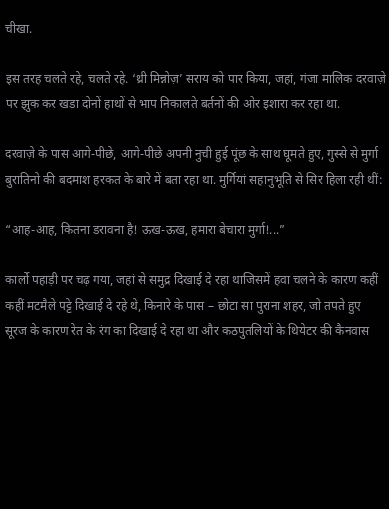चीखा.

इस तरह चलते रहे, चलते रहे. ‘थ्री मिन्नोज़’ सराय को पार किया, जहां, गंजा मालिक दरवाज़े पर झुक कर खडा दोनों हाथों से भाप निकालते बर्तनों की ओर इशारा कर रहा था.

दरवाज़े के पास आगे-पीछे, आगे-पीछे अपनी नुची हुई पूंछ के साथ घूमते हुए, गुस्से से मुर्गा बुरातिनो की बदमाश हरकत के बारे में बता रहा था. मुर्गियां सहानुभूति से सिर हिला रही थीं:

“आह-आह, कितना डरावना है! ऊख-ऊख, हमारा बेचारा मुर्गा!...”

कार्लो पहाड़ी पर चढ़ गया, जहां से समुद्र दिखाई दे रहा थाजिसमें हवा चलने के कारण कहीं कहीं मटमैले पट्टे दिखाई दे रहे थे, किनारे के पास – छोटा सा पुराना शहर, जो तपते हुए सूरज के कारण रेत के रंग का दिखाई दे रहा था और कठपुतलियों के थियेटर की कैनवास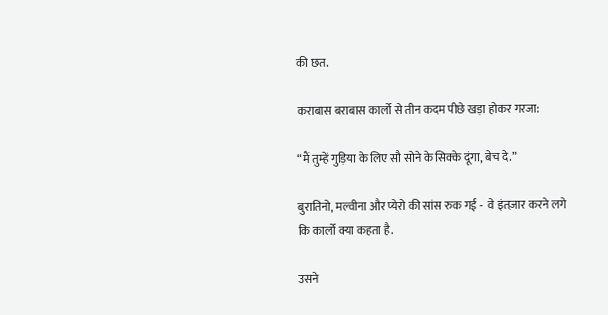की छत.

कराबास बराबास कार्लो से तीन कदम पीछे खड़ा होकर गरजा:

“मैं तुम्हें गुड़िया के लिए सौ सोने के सिक्के दूंगा, बेच दे.”

बुरातिनो, मल्वीना और प्येरो की सांस रुक गई -  वे इंतज़ार करने लगे कि कार्लो क्या कहता है.

उसने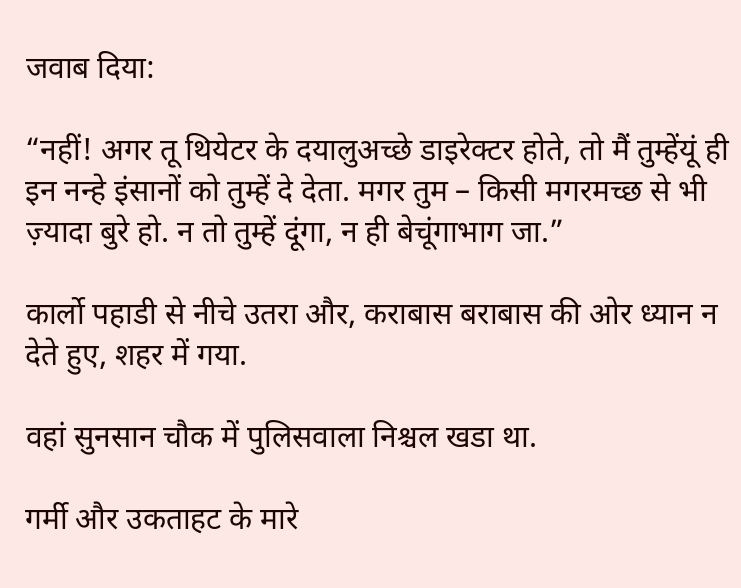जवाब दिया:

“नहीं! अगर तू थियेटर के दयालुअच्छे डाइरेक्टर होते, तो मैं तुम्हेंयूं ही इन नन्हे इंसानों को तुम्हें दे देता. मगर तुम – किसी मगरमच्छ से भी ज़्यादा बुरे हो. न तो तुम्हें दूंगा, न ही बेचूंगाभाग जा.”

कार्लो पहाडी से नीचे उतरा और, कराबास बराबास की ओर ध्यान न देते हुए, शहर में गया.

वहां सुनसान चौक में पुलिसवाला निश्चल खडा था.

गर्मी और उकताहट के मारे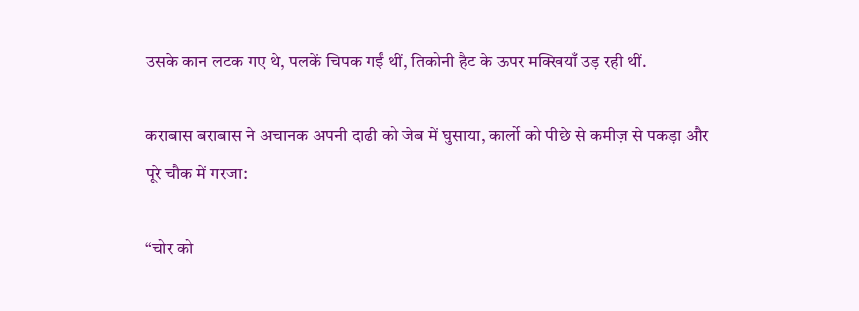उसके कान लटक गए थे, पलकें चिपक गईं थीं, तिकोनी हैट के ऊपर मक्खियाँ उड़ रही थीं.

कराबास बराबास ने अचानक अपनी दाढी को जेब में घुसाया, कार्लो को पीछे से कमीज़ से पकड़ा और पूरे चौक में गरजा:

“चोर को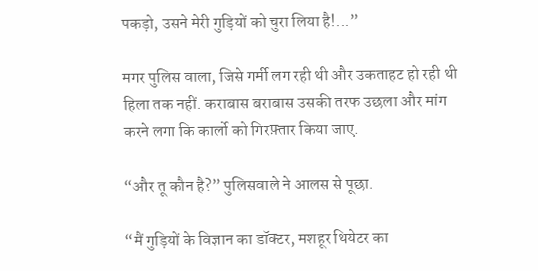पकड़ो, उसने मेरी गुड़ियों को चुरा लिया है!...”

मगर पुलिस वाला, जिसे गर्मी लग रही थी और उकताहट हो रही थी हिला तक नहीं. कराबास बराबास उसकी तरफ उछला और मांग करने लगा कि कार्लो को गिरफ़्तार किया जाए.

“और तू कौन है?” पुलिसवाले ने आलस से पूछा.

“मैं गुड़ियों के विज्ञान का डॉक्टर, मशहूर थियेटर का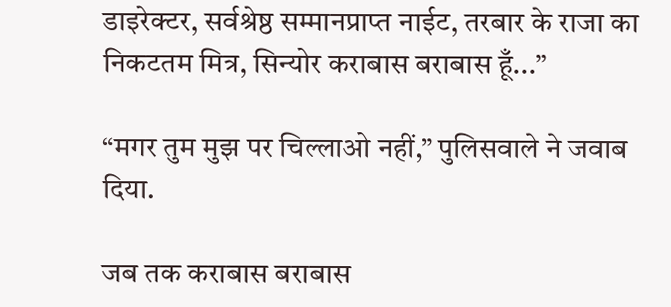डाइरेक्टर, सर्वश्रेष्ठ सम्मानप्राप्त नाईट, तरबार के राजा का निकटतम मित्र, सिन्योर कराबास बराबास हूँ...”

“मगर तुम मुझ पर चिल्लाओ नहीं,” पुलिसवाले ने जवाब दिया.

जब तक कराबास बराबास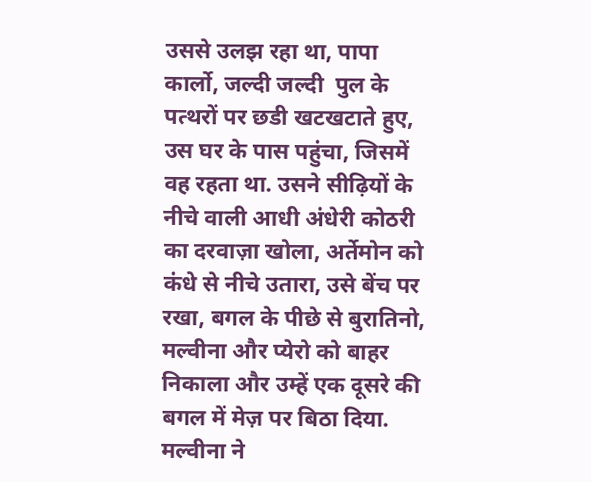उससे उलझ रहा था, पापा कार्लो, जल्दी जल्दी  पुल के पत्थरों पर छडी खटखटाते हुए, उस घर के पास पहुंचा, जिसमें वह रहता था. उसने सीढ़ियों के नीचे वाली आधी अंधेरी कोठरी का दरवाज़ा खोला, अर्तेमोन को कंधे से नीचे उतारा, उसे बेंच पर रखा, बगल के पीछे से बुरातिनो, मल्वीना और प्येरो को बाहर निकाला और उम्हें एक दूसरे की बगल में मेज़ पर बिठा दिया. मल्वीना ने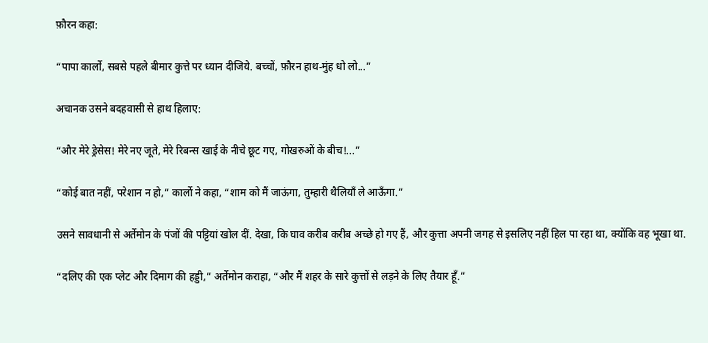फ़ौरन कहा:

“पापा कार्लो, सबसे पहले बीमार कुत्ते पर ध्यान दीजिये. बच्चों, फ़ौरन हाथ-मुंह धो लो...”

अचानक उसने बदहवासी से हाथ हिलाए:

“और मेरे ड्रेसेस! मेरे नए जूते, मेरे रिबन्स खाई के नीचे छूट गए, गोखरुओं के बीच!...”

“कोई बात नहीं, परेशान न हो,” कार्लो ने कहा, “शाम को मैं जाऊंगा, तुम्हारी थैलियाँ ले आऊँगा.”

उसने सावधानी से अर्तेमोन के पंजों की पट्टियां खोल दीं. देखा, कि घाव करीब करीब अच्छे हो गए हैं, और कुत्ता अपनी जगह से इसलिए नहीं हिल पा रहा था, क्योंकि वह भूखा था.

“दलिए की एक प्लेट और दिमाग की हड्डी,” अर्तेमोन कराहा, “और मैं शहर के सारे कुत्तों से लड़ने के लिए तैयार हूँ.”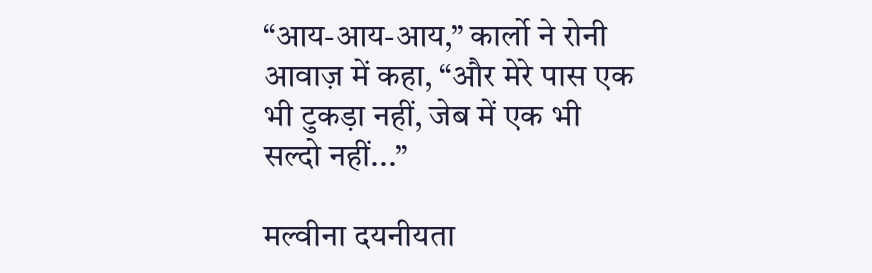“आय-आय-आय,” कार्लो ने रोनी आवाज़ में कहा, “और मेरे पास एक भी टुकड़ा नहीं, जेब में एक भी सल्दो नहीं...”

मल्वीना दयनीयता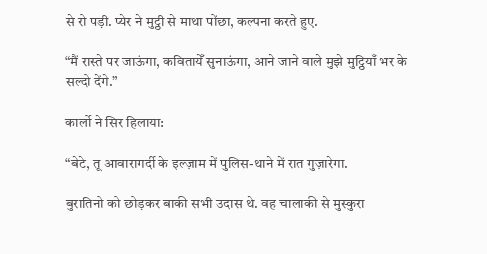से रो पड़ी. प्येर ने मुट्ठी से माथा पोंछा, कल्पना करते हुए.

“मैं रास्ते पर जाऊंगा, कवितायेँ सुनाऊंगा, आने जाने वाले मुझे मुट्ठियाँ भर के सल्दो देंगे.”

कार्लो ने सिर हिलाया:

“बेटे, तू आवारागर्दी के इल्ज़ाम में पुलिस-थाने में रात गुज़ारेगा.

बुरातिनो को छोड़कर बाकी सभी उदास थे. वह चालाकी से मुस्कुरा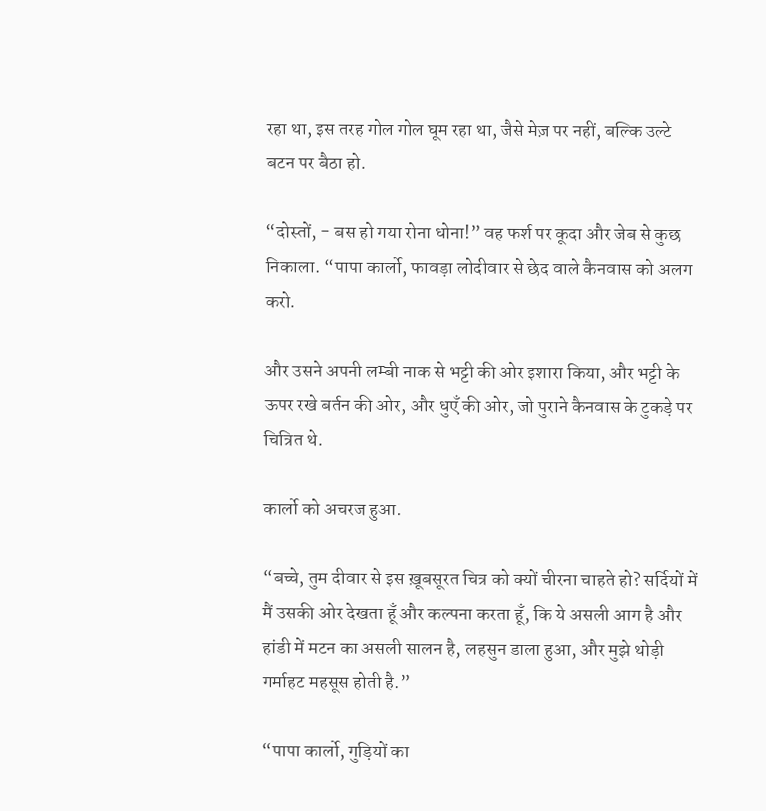रहा था, इस तरह गोल गोल घूम रहा था, जैसे मेज़ पर नहीं, बल्कि उल्टे बटन पर बैठा हो.

“दोस्तों, - बस हो गया रोना धोना!” वह फर्श पर कूदा और जेब से कुछ निकाला. “पापा कार्लो, फावड़ा लोदीवार से छेद वाले कैनवास को अलग करो.

और उसने अपनी लम्बी नाक से भट्टी की ओर इशारा किया, और भट्टी के ऊपर रखे बर्तन की ओर, और धुएँ की ओर, जो पुराने कैनवास के टुकड़े पर चित्रित थे.

कार्लो को अचरज हुआ.

“बच्चे, तुम दीवार से इस ख़ूबसूरत चित्र को क्यों चीरना चाहते हो? सर्दियों में मैं उसकी ओर देखता हूँ और कल्पना करता हूँ, कि ये असली आग है और हांडी में मटन का असली सालन है, लहसुन डाला हुआ, और मुझे थोड़ी गर्माहट महसूस होती है.”

“पापा कार्लो, गुड़ियों का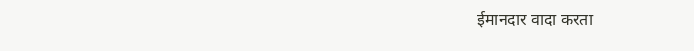ईमानदार वादा करता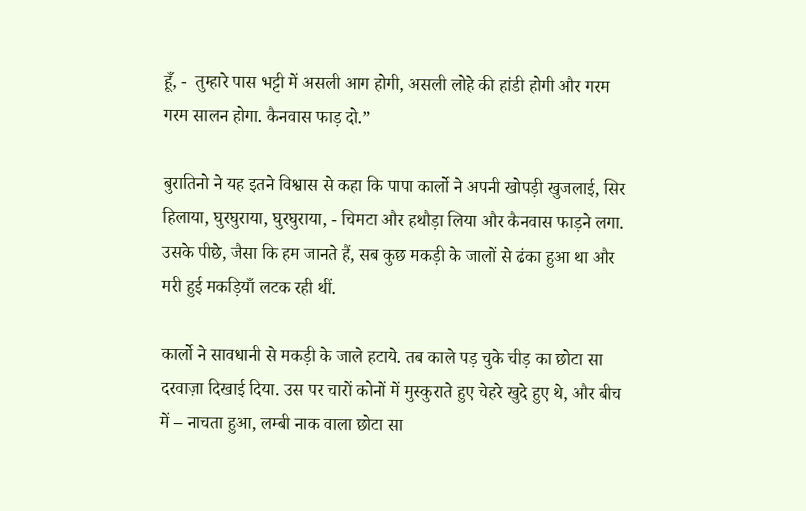हूँ, -  तुम्हारे पास भट्टी में असली आग होगी, असली लोहे की हांडी होगी और गरम गरम सालन होगा. कैनवास फाड़ दो.”

बुरातिनो ने यह इतने विश्वास से कहा कि पापा कार्लो ने अपनी खोपड़ी खुजलाई, सिर हिलाया, घुरघुराया, घुरघुराया, - चिमटा और हथौड़ा लिया और कैनवास फाड़ने लगा. उसके पीछे, जैसा कि हम जानते हैं, सब कुछ मकड़ी के जालों से ढंका हुआ था और मरी हुई मकड़ियाँ लटक रही थीं.

कार्लो ने सावधानी से मकड़ी के जाले हटाये. तब काले पड़ चुके चीड़ का छोटा सा दरवाज़ा दिखाई दिया. उस पर चारों कोनों में मुस्कुराते हुए चेहरे खुदे हुए थे, और बीच में – नाचता हुआ, लम्बी नाक वाला छोटा सा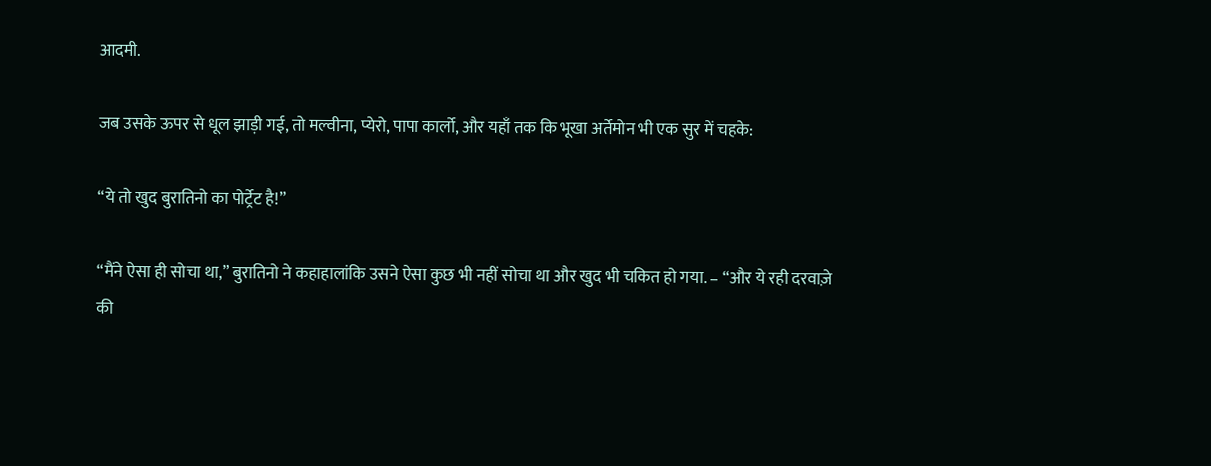आदमी.

जब उसके ऊपर से धूल झाड़ी गई, तो मल्वीना, प्येरो, पापा कार्लो, और यहाँ तक कि भूखा अर्तेमोन भी एक सुर में चहके:

“ये तो खुद बुरातिनो का पोर्ट्रेट है!”

“मैंने ऐसा ही सोचा था,” बुरातिनो ने कहाहालांकि उसने ऐसा कुछ भी नहीं सोचा था और खुद भी चकित हो गया. – “और ये रही दरवाज़े की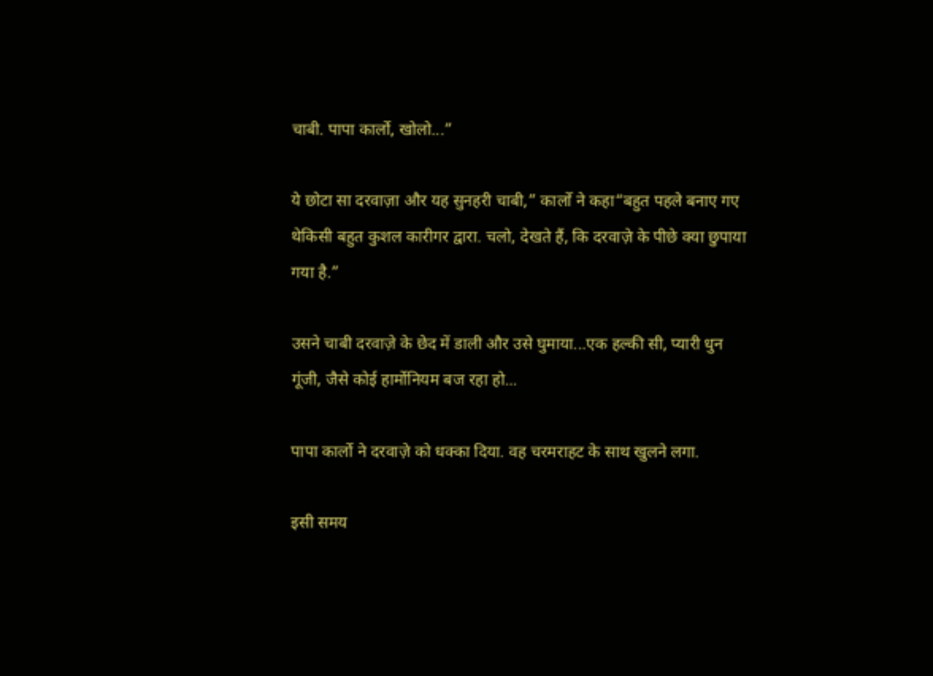चाबी. पापा कार्लो, खोलो...”

ये छोटा सा दरवाज़ा और यह सुनहरी चाबी,” कार्लो ने कहा“बहुत पहले बनाए गए थेकिसी बहुत कुशल कारीगर द्वारा. चलो, देखते हैं, कि दरवाज़े के पीछे क्या छुपाया गया है.”

उसने चाबी दरवाज़े के छेद में डाली और उसे घुमाया...एक हल्की सी, प्यारी धुन गूंजी, जैसे कोई हार्मोनियम बज रहा हो...

पापा कार्लो ने दरवाज़े को धक्का दिया. वह चरमराहट के साथ खुलने लगा.

इसी समय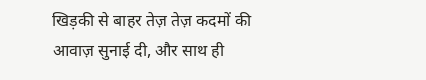खिड़की से बाहर तेज़ तेज़ कदमों की आवाज़ सुनाई दी, और साथ ही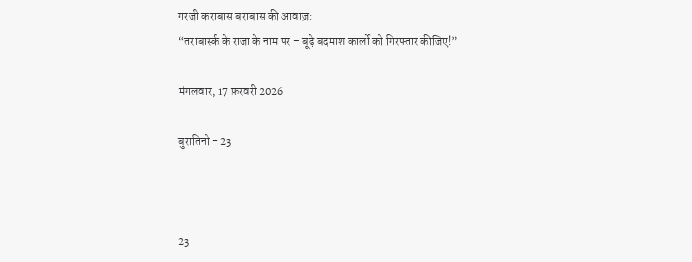गरजी कराबास बराबास की आवाज़:
“तराबार्स्क के राजा के नाम पर – बूढ़े बदमाश कार्लो को गिरफ्तार कीजिए!”

मंगलवार, 17 फ़रवरी 2026

बुरातिनो - 23



23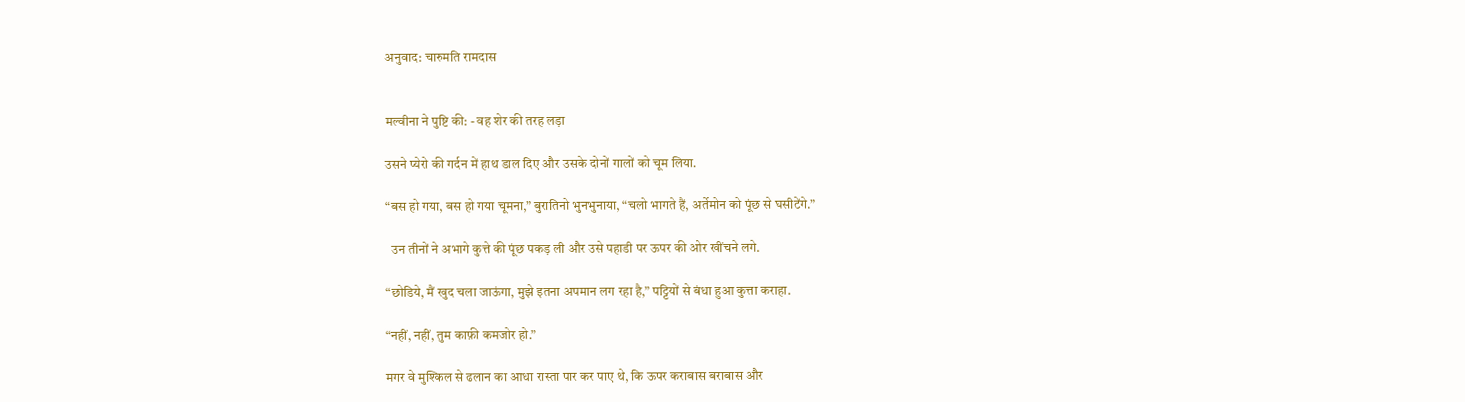अनुवाद: चारुमति रामदास


मल्वीना ने पुष्टि की: - वह शेर की तरह लड़ा

उसने प्येरो की गर्दन में हाथ डाल दिए और उसके दोनों गालों को चूम लिया.

“बस हो गया, बस हो गया चूमना,” बुरातिनो भुनभुनाया, “चलो भागते हैं, अर्तेमोन को पूंछ से घसीटेंगे.”

  उन तीनों ने अभागे कुत्ते की पूंछ पकड़ ली और उसे पहाडी पर ऊपर की ओर खींचने लगे.

“छोडिये, मैं खुद चला जाऊंगा, मुझे इतना अपमान लग रहा है,” पट्टियों से बंधा हुआ कुत्ता कराहा.

“नहीं, नहीं, तुम काफ़ी कमजोर हो.”

मगर वे मुश्किल से ढलान का आधा रास्ता पार कर पाए थे, कि ऊपर कराबास बराबास और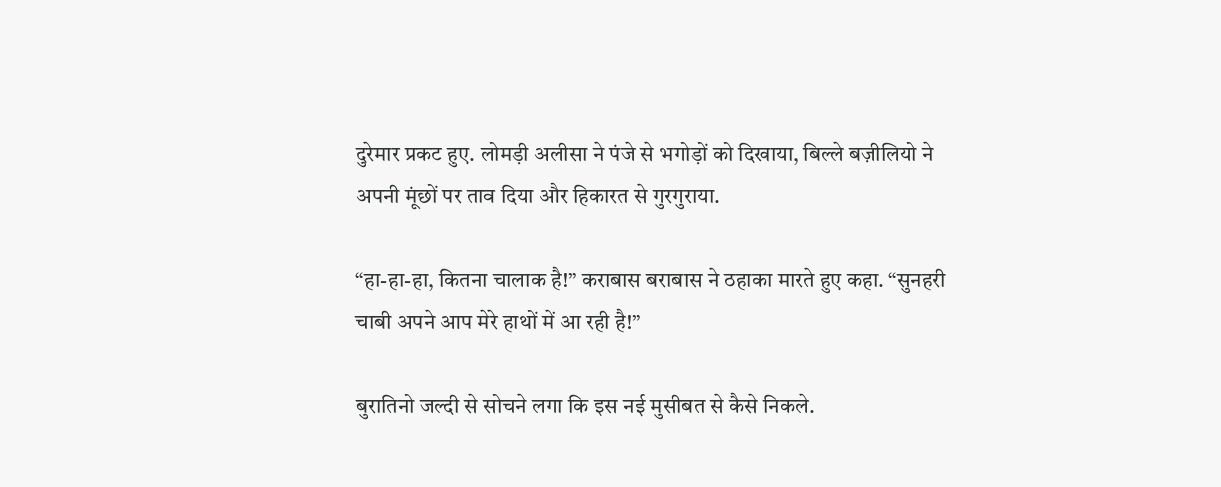दुरेमार प्रकट हुए. लोमड़ी अलीसा ने पंजे से भगोड़ों को दिखाया, बिल्ले बज़ीलियो ने अपनी मूंछों पर ताव दिया और हिकारत से गुरगुराया.

“हा-हा-हा, कितना चालाक है!” कराबास बराबास ने ठहाका मारते हुए कहा. “सुनहरी चाबी अपने आप मेरे हाथों में आ रही है!”

बुरातिनो जल्दी से सोचने लगा कि इस नई मुसीबत से कैसे निकले.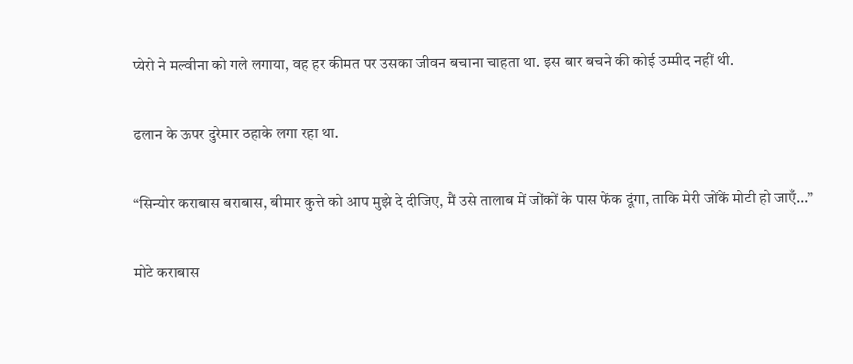प्येरो ने मल्वीना को गले लगाया, वह हर कीमत पर उसका जीवन बचाना चाहता था. इस बार बचने की कोई उम्मीद नहीं थी.

ढलान के ऊपर दुरेमार ठहाके लगा रहा था.

“सिन्योर कराबास बराबास, बीमार कुत्ते को आप मुझे दे दीजिए, मैं उसे तालाब में जोंकों के पास फेंक दूंगा, ताकि मेरी जोंकें मोटी हो जाएँ...”

मोटे कराबास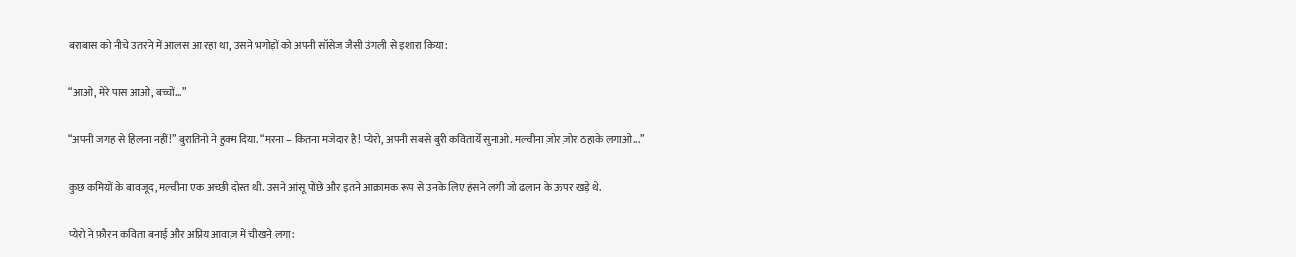बराबास को नीचे उतरने में आलस आ रहा था, उसने भगोड़ों को अपनी सॉसेज जैसी उंगली से इशारा किया:

“आओ, मेरे पास आओ, बच्चों...”

“अपनी जगह से हिलना नहीं!” बुरातिनो ने हुक्म दिया. “मरना – कितना मजेदार है! प्येरो, अपनी सबसे बुरी कवितायेँ सुनाओ. मल्वीना ज़ोर ज़ोर ठहाके लगाओ...”

कुछ कमियों के बावजूद, मल्वीना एक अच्छी दोस्त थी. उसने आंसू पोंछे और इतने आक्रामक रूप से उनके लिए हंसने लगी जो ढलान के ऊपर खड़े थे.

प्येरो ने फ़ौरन कविता बनाई और अप्रिय आवाज़ में चीखने लगा: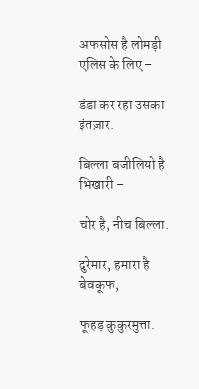अफसोस है लोमड़ी एलिस के लिए –

डंडा कर रहा उसका इंतज़ार.

बिल्ला बजीलियो है भिखारी –

चोर है, नीच बिल्ला.

दुरेमार, हमारा है बेवकूफ,

फूहड़ कुकुरमुत्ता.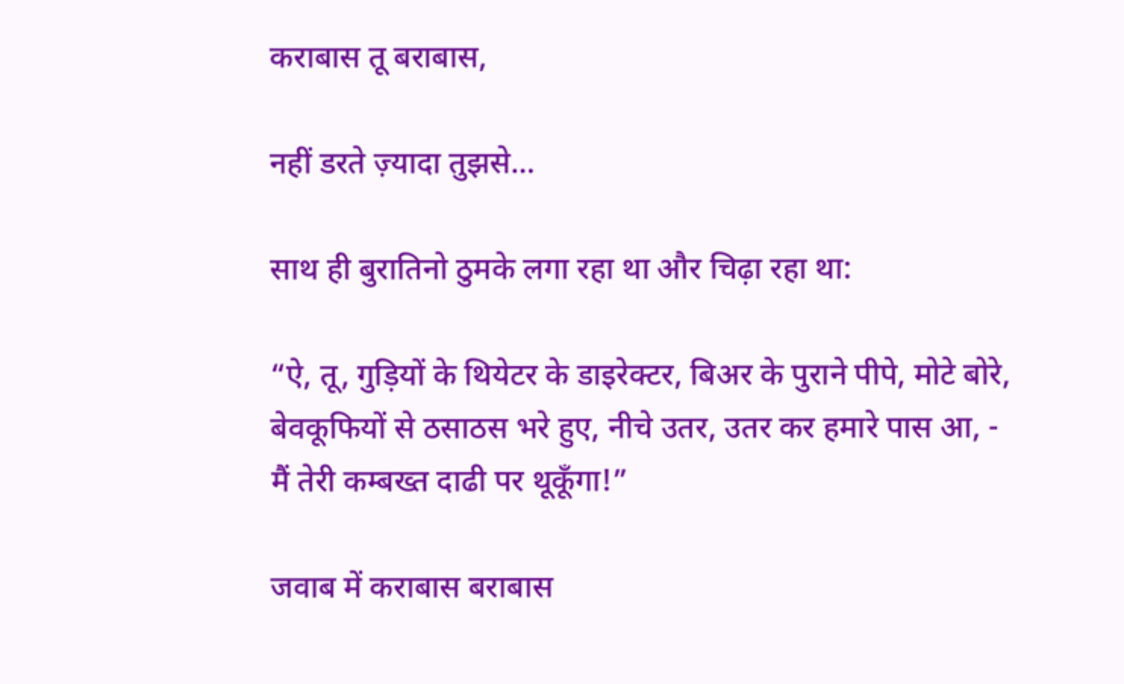कराबास तू बराबास,

नहीं डरते ज़्यादा तुझसे...

साथ ही बुरातिनो ठुमके लगा रहा था और चिढ़ा रहा था:

“ऐ, तू, गुड़ियों के थियेटर के डाइरेक्टर, बिअर के पुराने पीपे, मोटे बोरे, बेवकूफियों से ठसाठस भरे हुए, नीचे उतर, उतर कर हमारे पास आ, - मैं तेरी कम्बख्त दाढी पर थूकूँगा!”

जवाब में कराबास बराबास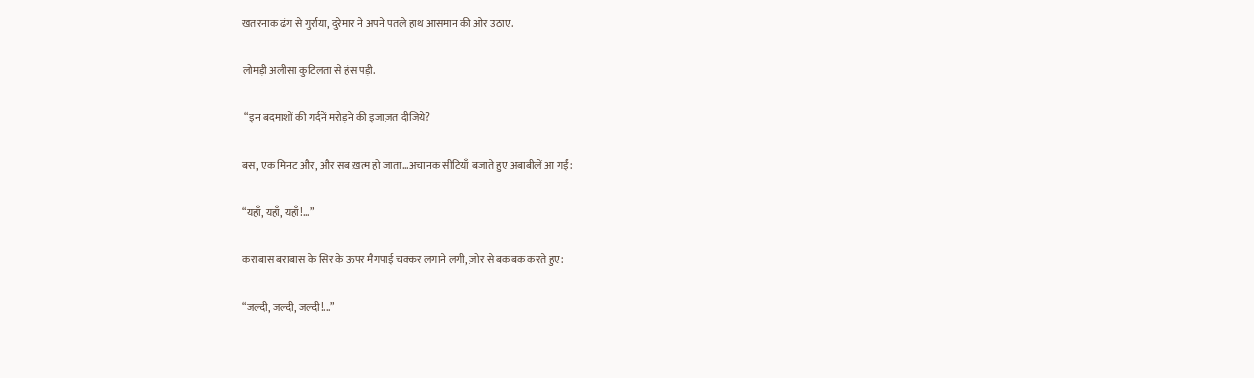खतरनाक ढंग से गुर्राया, दुरेमार ने अपने पतले हाथ आसमान की ओर उठाए.

लोमड़ी अलीसा कुटिलता से हंस पड़ी.

 “इन बदमाशों की गर्दनें मरोड़ने की इजाज़त दीजिये?

बस, एक मिनट और, और सब ख़त्म हो जाता...अचानक सीटियाँ बजाते हुए अबाबीलें आ गईं:

“यहाँ, यहाँ, यहाँ!...”

कराबास बराबास के सिर के ऊपर मैगपाई चक्कर लगाने लगी, ज़ोर से बकबक करते हुए:

“जल्दी, जल्दी, जल्दी!...”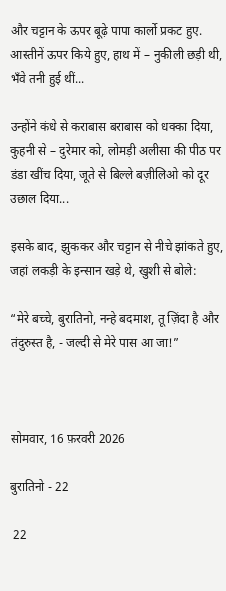और चट्टान के ऊपर बूढ़े पापा कार्लो प्रकट हुए. आस्तीनें ऊपर किये हुए, हाथ में – नुकीली छड़ी थी, भँवे तनी हुई थीं...

उन्होंने कंधे से कराबास बराबास को धक्का दिया, कुहनी से – दुरेमार को, लोमड़ी अलीसा की पीठ पर डंडा खींच दिया, जूते से बिल्ले बज़ीलिओ को दूर उछाल दिया...

इसके बाद, झुककर और चट्टान से नीचे झांकते हुए, जहां लकड़ी के इन्सान खड़े थे, खुशी से बोले:

“मेरे बच्चे, बुरातिनो, नन्हे बदमाश, तू ज़िंदा है और तंदुरुस्त है, - जल्दी से मेरे पास आ जा!”



सोमवार, 16 फ़रवरी 2026

बुरातिनो - 22

 22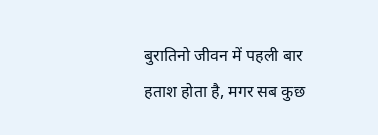बुरातिनो जीवन में पहली बार हताश होता है, मगर सब कुछ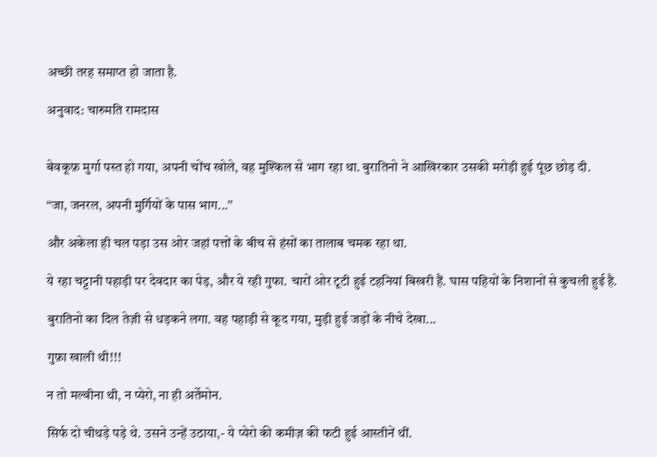अच्छी तरह समाप्त हो जाता है.

अनुवाद: चारुमति रामदास


बेवकूफ़ मुर्गा पस्त हो गया, अपनी चोंच खोले, वह मुश्किल से भाग रहा था. बुरातिनो ने आखिरकार उसकी मरोड़ी हुई पूंछ छोड़ दी.

“जा, जनरल, अपनी मुर्गियों के पास भाग...”

और अकेला ही चल पड़ा उस ओर जहां पत्तों के बीच से हंसों का तालाब चमक रहा था.

ये रहा चट्टानी पहाड़ी पर देवदार का पेड़, और ये रही गुफा. चारों ओर टूटी हुई टहनियां बिखरी हैं. घास पहियों के निशानों से कुचली हुई है.

बुरातिनो का दिल तेज़ी से धड़कने लगा. वह पहाड़ी से कूद गया, मुड़ी हुई जड़ों के नीचे देखा...

गुफ़ा खाली थी!!!

न तो मल्वीना थी, न प्येरो, ना ही अर्तेमोन.

सिर्फ दो चीथड़े पड़े थे. उसने उन्हें उठाया,- ये प्येरो की कमीज़ की फटी हुई आस्तीनें थीं.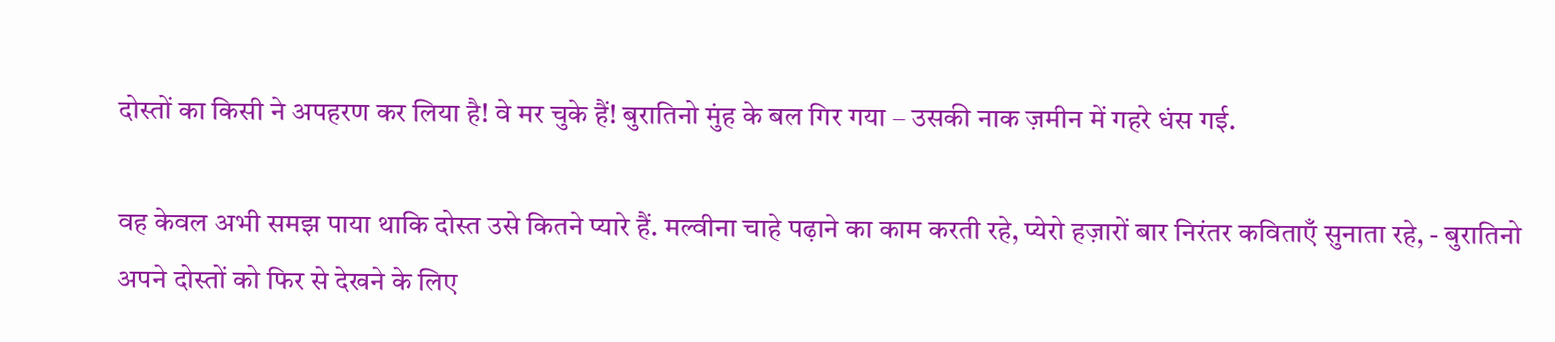दोस्तों का किसी ने अपहरण कर लिया है! वे मर चुके हैं! बुरातिनो मुंह के बल गिर गया – उसकी नाक ज़मीन में गहरे धंस गई.

वह केवल अभी समझ पाया थाकि दोस्त उसे कितने प्यारे हैं. मल्वीना चाहे पढ़ाने का काम करती रहे, प्येरो हज़ारों बार निरंतर कविताएँ सुनाता रहे, - बुरातिनो अपने दोस्तों को फिर से देखने के लिए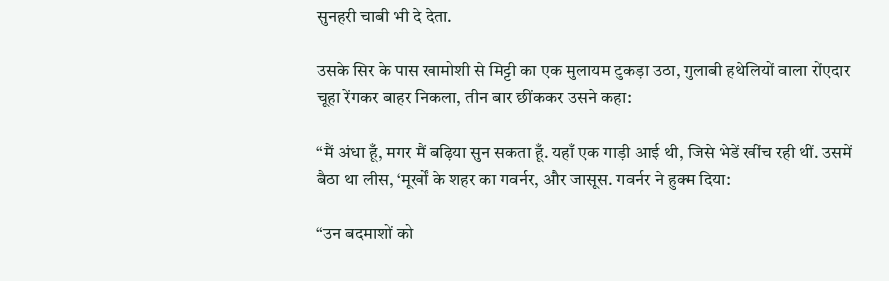सुनहरी चाबी भी दे देता.

उसके सिर के पास खामोशी से मिट्टी का एक मुलायम टुकड़ा उठा, गुलाबी हथेलियों वाला रोंएदार चूहा रेंगकर बाहर निकला, तीन बार छींककर उसने कहा:

“मैं अंधा हूँ, मगर मैं बढ़िया सुन सकता हूँ. यहाँ एक गाड़ी आई थी, जिसे भेडें खींच रही थीं. उसमें बैठा था लीस, ‘मूर्खों के शहर का गवर्नर, और जासूस. गवर्नर ने हुक्म दिया:

“उन बदमाशों को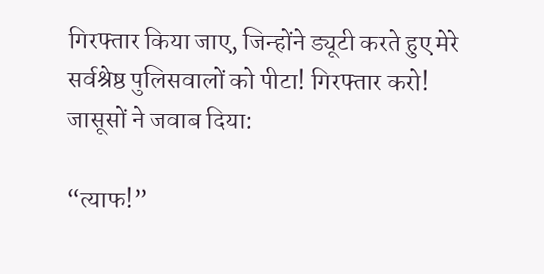गिरफ्तार किया जाए, जिन्होंने ड्यूटी करते हुए मेरे सर्वश्रेष्ठ पुलिसवालों को पीटा! गिरफ्तार करो! जासूसों ने जवाब दिया:

“त्याफ!”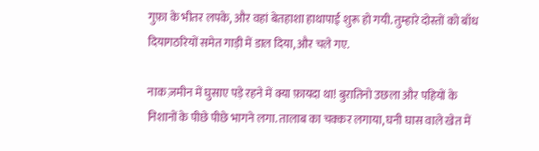गुफ़ा के भीतर लपके, और वहां बेतहाशा हाथापाई शुरू हो गयी. तुम्हारे दोस्तों को बाँध दियागठरियों समेत गाड़ी में डाल दिया, और चले गए.

नाक ज़मीन में घुसाए पड़े रहने में क्या फ़ायदा था! बुरातिनो उछला और पहियों के निशानों के पीछे पीछे भागने लगा. तालाब का चक्कर लगाया, घनी घास वाले खेत में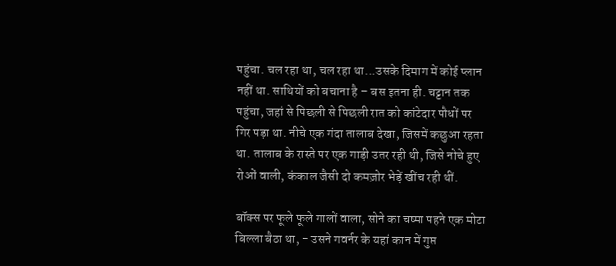पहुंचा. चल रहा था, चल रहा था...उसके दिमाग में कोई प्लान नहीं था. साथियों को बचाना है – बस इतना ही. चट्टान तक पहुंचा, जहां से पिछली से पिछली रात को कांटेदार पौधों पर गिर पड़ा था. नीचे एक गंदा तालाब देखा, जिसमें कछुआ रहता था. तालाब के रास्ते पर एक गाड़ी उतर रही थी, जिसे नोचे हुए रोओं वाली, कंकाल जैसी दो कमज़ोर भेड़ें खींच रही थीं.

बॉक्स पर फूले फूले गालों वाला, सोने का चष्मा पहने एक मोटा बिल्ला बैठा था, - उसने गवर्नर के यहां कान में गुप्त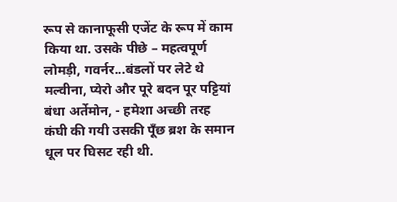रूप से कानाफूसी एजेंट के रूप में काम किया था. उसके पीछे – महत्वपूर्ण लोमड़ी, गवर्नर...बंडलों पर लेटे थे मल्वीना, प्येरो और पूरे बदन पूर पट्टियां बंधा अर्तेमोन, - हमेशा अच्छी तरह कंघी की गयी उसकी पूँछ ब्रश के समान धूल पर घिसट रही थी.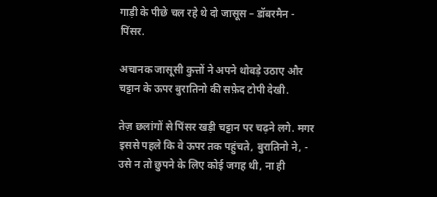गाड़ी के पीछे चल रहे थे दो जासूस – डॉबरमैन - पिंसर.

अचानक जासूसी कुत्तों ने अपने थोबड़े उठाए और चट्टान के ऊपर बुरातिनो की सफ़ेद टोपी देखी.

तेज़ छलांगों से पिंसर खड़ी चट्टान पर चढ़ने लगे. मगर इससे पहले कि वे ऊपर तक पहुंचते, बुरातिनो ने, - उसे न तो छुपने के लिए कोई जगह थी, ना ही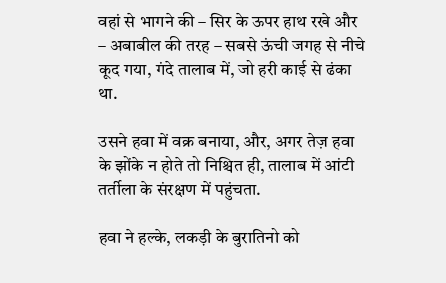वहां से भागने की – सिर के ऊपर हाथ रखे और – अबाबील की तरह – सबसे ऊंची जगह से नीचे कूद गया, गंदे तालाब में, जो हरी काई से ढंका था.

उसने हवा में वक्र बनाया, और, अगर तेज़ हवा के झोंके न होते तो निश्चित ही, तालाब में आंटी तर्तीला के संरक्षण में पहुंचता.

हवा ने हल्के, लकड़ी के बुरातिनो को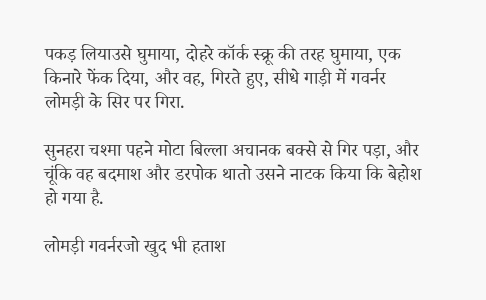पकड़ लियाउसे घुमाया, दोहरे कॉर्क स्क्रू की तरह घुमाया, एक किनारे फेंक दिया, और वह, गिरते हुए, सीधे गाड़ी में गवर्नर लोमड़ी के सिर पर गिरा.

सुनहरा चश्मा पहने मोटा बिल्ला अचानक बक्से से गिर पड़ा, और चूंकि वह बदमाश और डरपोक थातो उसने नाटक किया कि बेहोश हो गया है.

लोमड़ी गवर्नरजो खुद भी हताश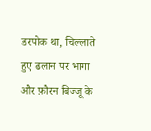डरपोक था, चिल्लाते हुए ढलान पर भागा और फ़ौरन बिज्जू के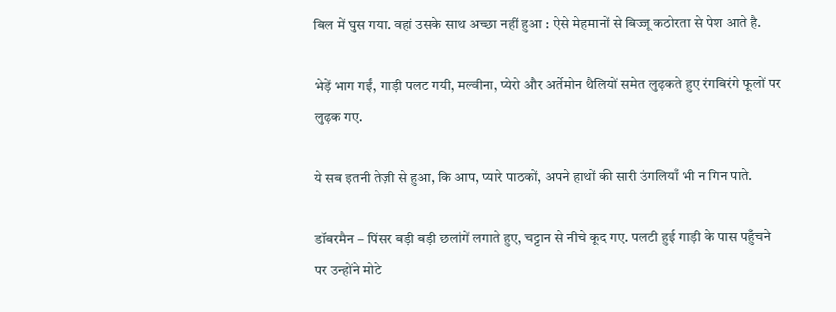बिल में घुस गया. वहां उसके साथ अच्छा नहीं हुआ : ऐसे मेहमानों से बिज्जू कठोरता से पेश आते है.

भेड़ें भाग गईं, गाड़ी पलट गयी, मल्वीना, प्येरो और अर्तेमोन थैलियों समेत लुढ़कते हुए रंगबिरंगे फूलों पर लुढ़क गए.

ये सब इतनी तेज़ी से हुआ, कि आप, प्यारे पाठकों, अपने हाथों की सारी उंगलियाँ भी न गिन पाते.

डॉबरमैन – पिंसर बड़ी बड़ी छलांगें लगाते हुए, चट्टान से नीचे कूद गए. पलटी हुई गाड़ी के पास पहुँचने पर उन्होंने मोटे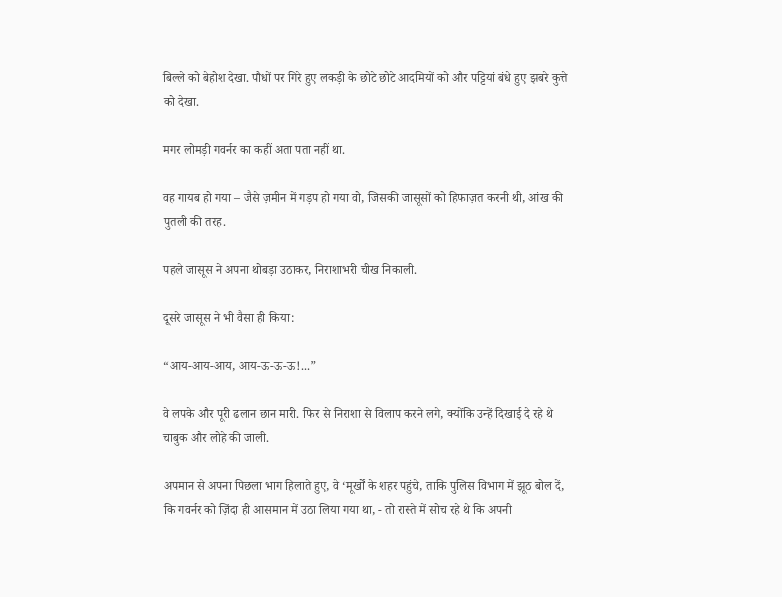बिल्ले को बेहोश देखा. पौधों पर गिरे हुए लकड़ी के छोटे छोटे आदमियों को और पट्टियां बंधे हुए झबरे कुत्ते को देखा.

मगर लोमड़ी गवर्नर का कहीं अता पता नहीं था.

वह गायब हो गया – जैसे ज़मीन में गड़प हो गया वो, जिसकी जासूसों को हिफाज़त करनी थी, आंख की पुतली की तरह.

पहले जासूस ने अपना थोबड़ा उठाकर, निराशाभरी चीख निकाली.

दूसरे जासूस ने भी वैसा ही किया:

“आय-आय-आय, आय-ऊ-ऊ-ऊ!...”

वे लपके और पूरी ढलान छान मारी. फिर से निराशा से विलाप करने लगे, क्योंकि उन्हें दिखाई दे रहे थे चाबुक और लोहे की जाली.

अपमान से अपना पिछला भाग हिलाते हुए, वे ‘मूर्खों के शहर पहुंचे, ताकि पुलिस विभाग में झूठ बोल दें, कि गवर्नर को ज़िंदा ही आसमान में उठा लिया गया था, - तो रास्ते में सोच रहे थे कि अपनी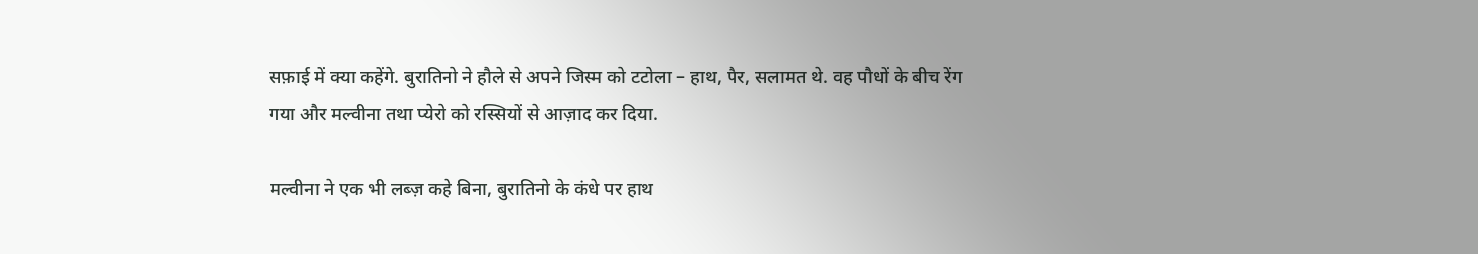सफ़ाई में क्या कहेंगे. बुरातिनो ने हौले से अपने जिस्म को टटोला – हाथ, पैर, सलामत थे. वह पौधों के बीच रेंग गया और मल्वीना तथा प्येरो को रस्सियों से आज़ाद कर दिया.

मल्वीना ने एक भी लब्ज़ कहे बिना, बुरातिनो के कंधे पर हाथ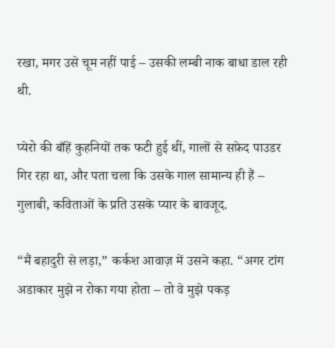रखा, मगर उसे चूम नहीं पाई – उसकी लम्बी नाक बाधा डाल रही थी.

प्येरो की बाँहें कुहनियों तक फटी हुई थीं, गालों से सफ़ेद पाउडर गिर रहा था, और पता चला कि उसके गाल सामान्य ही हैं – गुलाबी, कविताओं के प्रति उसके प्यार के बावजूद.

“मैं बहादुरी से लड़ा,” कर्कश आवाज़ में उसने कहा. “अगर टांग अडाकार मुझे न रोका गया होता – तो वे मुझे पकड़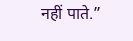नहीं पाते.”